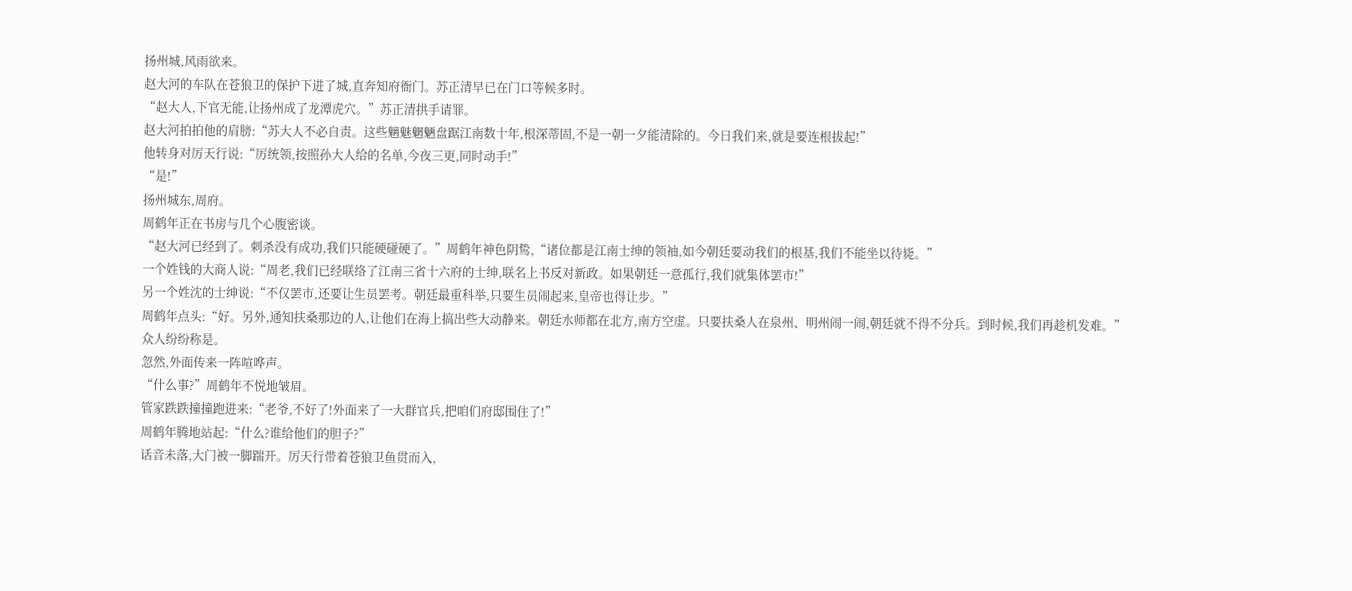扬州城,风雨欲来。
赵大河的车队在苍狼卫的保护下进了城,直奔知府衙门。苏正清早已在门口等候多时。
“赵大人,下官无能,让扬州成了龙潭虎穴。”苏正清拱手请罪。
赵大河拍拍他的肩膀:“苏大人不必自责。这些魑魅魍魉盘踞江南数十年,根深蒂固,不是一朝一夕能清除的。今日我们来,就是要连根拔起!”
他转身对厉天行说:“厉统领,按照孙大人给的名单,今夜三更,同时动手!”
“是!”
扬州城东,周府。
周鹤年正在书房与几个心腹密谈。
“赵大河已经到了。刺杀没有成功,我们只能硬碰硬了。”周鹤年神色阴鸷,“诸位都是江南士绅的领袖,如今朝廷要动我们的根基,我们不能坐以待毙。”
一个姓钱的大商人说:“周老,我们已经联络了江南三省十六府的士绅,联名上书反对新政。如果朝廷一意孤行,我们就集体罢市!”
另一个姓沈的士绅说:“不仅罢市,还要让生员罢考。朝廷最重科举,只要生员闹起来,皇帝也得让步。”
周鹤年点头:“好。另外,通知扶桑那边的人,让他们在海上搞出些大动静来。朝廷水师都在北方,南方空虚。只要扶桑人在泉州、明州闹一闹,朝廷就不得不分兵。到时候,我们再趁机发难。”
众人纷纷称是。
忽然,外面传来一阵喧哗声。
“什么事?”周鹤年不悦地皱眉。
管家跌跌撞撞跑进来:“老爷,不好了!外面来了一大群官兵,把咱们府邸围住了!”
周鹤年腾地站起:“什么?谁给他们的胆子?”
话音未落,大门被一脚踹开。厉天行带着苍狼卫鱼贯而入,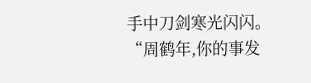手中刀剑寒光闪闪。
“周鹤年,你的事发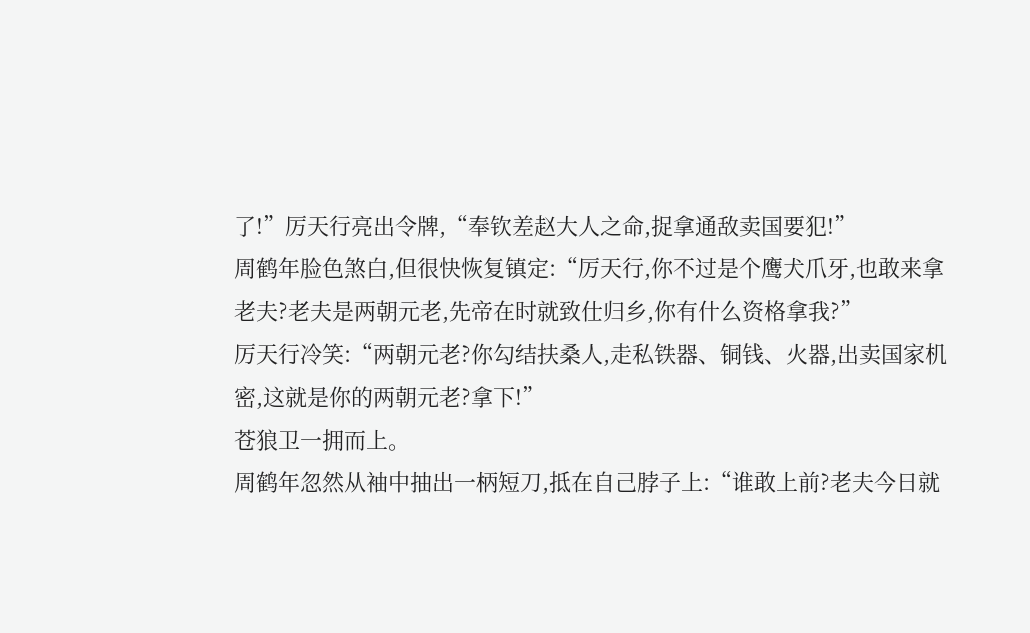了!”厉天行亮出令牌,“奉钦差赵大人之命,捉拿通敌卖国要犯!”
周鹤年脸色煞白,但很快恢复镇定:“厉天行,你不过是个鹰犬爪牙,也敢来拿老夫?老夫是两朝元老,先帝在时就致仕归乡,你有什么资格拿我?”
厉天行冷笑:“两朝元老?你勾结扶桑人,走私铁器、铜钱、火器,出卖国家机密,这就是你的两朝元老?拿下!”
苍狼卫一拥而上。
周鹤年忽然从袖中抽出一柄短刀,抵在自己脖子上:“谁敢上前?老夫今日就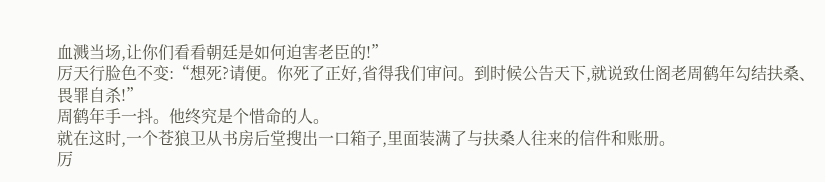血溅当场,让你们看看朝廷是如何迫害老臣的!”
厉天行脸色不变:“想死?请便。你死了正好,省得我们审问。到时候公告天下,就说致仕阁老周鹤年勾结扶桑、畏罪自杀!”
周鹤年手一抖。他终究是个惜命的人。
就在这时,一个苍狼卫从书房后堂搜出一口箱子,里面装满了与扶桑人往来的信件和账册。
厉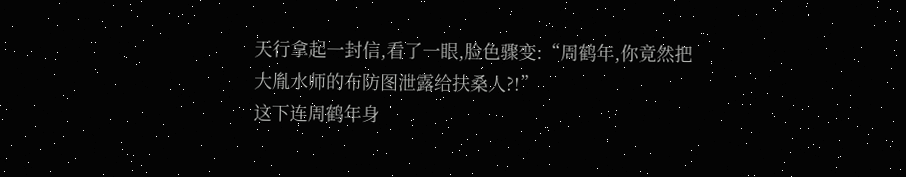天行拿起一封信,看了一眼,脸色骤变:“周鹤年,你竟然把大胤水师的布防图泄露给扶桑人?!”
这下连周鹤年身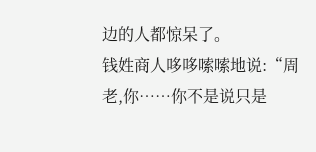边的人都惊呆了。
钱姓商人哆哆嗦嗦地说:“周老,你……你不是说只是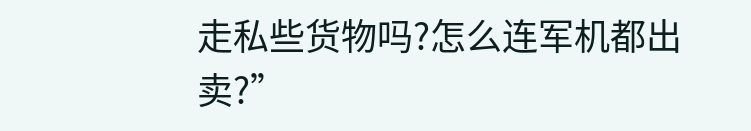走私些货物吗?怎么连军机都出卖?”